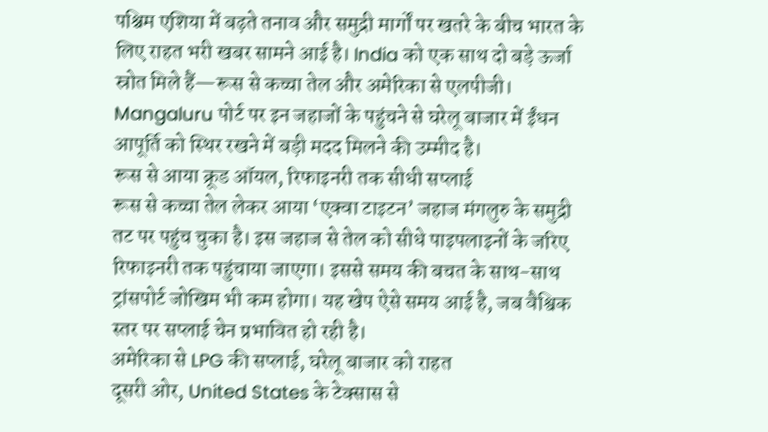पश्चिम एशिया में बढ़ते तनाव और समुद्री मार्गों पर खतरे के बीच भारत के लिए राहत भरी खबर सामने आई है। India को एक साथ दो बड़े ऊर्जा स्रोत मिले हैं—रूस से कच्चा तेल और अमेरिका से एलपीजी। Mangaluru पोर्ट पर इन जहाजों के पहुंचने से घरेलू बाजार में ईंधन आपूर्ति को स्थिर रखने में बड़ी मदद मिलने की उम्मीद है।
रूस से आया क्रूड ऑयल, रिफाइनरी तक सीधी सप्लाई
रूस से कच्चा तेल लेकर आया ‘एक्वा टाइटन’ जहाज मंगलुरु के समुद्री तट पर पहुंच चुका है। इस जहाज से तेल को सीधे पाइपलाइनों के जरिए रिफाइनरी तक पहुंचाया जाएगा। इससे समय की बचत के साथ-साथ ट्रांसपोर्ट जोखिम भी कम होगा। यह खेप ऐसे समय आई है, जब वैश्विक स्तर पर सप्लाई चेन प्रभावित हो रही है।
अमेरिका से LPG की सप्लाई, घरेलू बाजार को राहत
दूसरी ओर, United States के टेक्सास से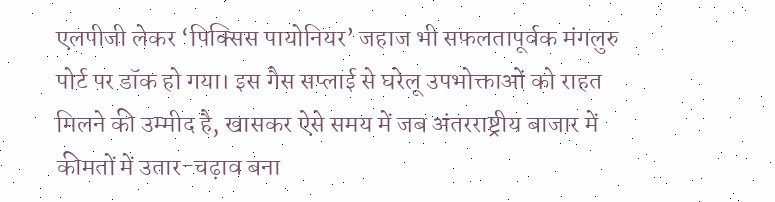एलपीजी लेकर ‘पिक्सिस पायोनियर’ जहाज भी सफलतापूर्वक मंगलुरु पोर्ट पर डॉक हो गया। इस गैस सप्लाई से घरेलू उपभोक्ताओं को राहत मिलने की उम्मीद है, खासकर ऐसे समय में जब अंतरराष्ट्रीय बाजार में कीमतों में उतार-चढ़ाव बना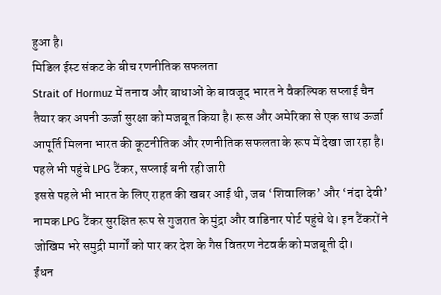हुआ है।
मिडिल ईस्ट संकट के बीच रणनीतिक सफलता
Strait of Hormuz में तनाव और बाधाओं के बावजूद भारत ने वैकल्पिक सप्लाई चैन तैयार कर अपनी ऊर्जा सुरक्षा को मजबूत किया है। रूस और अमेरिका से एक साथ ऊर्जा आपूर्ति मिलना भारत की कूटनीतिक और रणनीतिक सफलता के रूप में देखा जा रहा है।
पहले भी पहुंचे LPG टैंकर, सप्लाई बनी रही जारी
इससे पहले भी भारत के लिए राहत की खबर आई थी, जब ‘शिवालिक’ और ‘नंदा देवी’ नामक LPG टैंकर सुरक्षित रूप से गुजरात के मुंद्रा और वाडिनार पोर्ट पहुंचे थे। इन टैंकरों ने जोखिम भरे समुद्री मार्गों को पार कर देश के गैस वितरण नेटवर्क को मजबूती दी।
ईंधन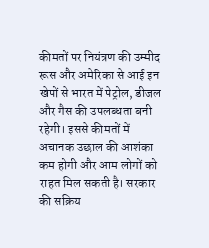कीमतों पर नियंत्रण की उम्मीद
रूस और अमेरिका से आई इन खेपों से भारत में पेट्रोल, डीजल और गैस की उपलब्धता बनी रहेगी। इससे कीमतों में अचानक उछाल की आशंका कम होगी और आम लोगों को राहत मिल सकती है। सरकार की सक्रिय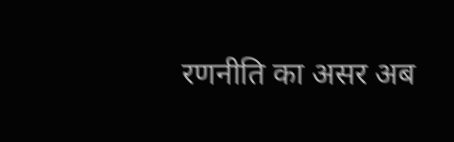रणनीति का असर अब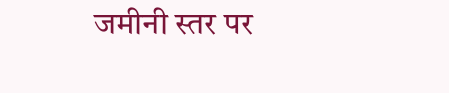जमीनी स्तर पर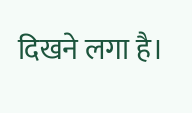दिखने लगा है।